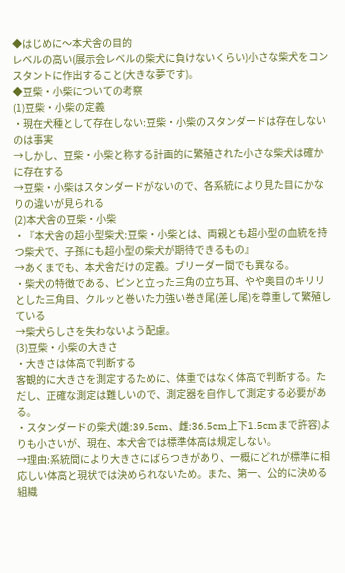◆はじめに〜本犬舎の目的
レベルの高い(展示会レベルの柴犬に負けないくらい)小さな柴犬をコンスタントに作出すること(大きな夢です)。
◆豆柴・小柴についての考察
(1)豆柴・小柴の定義
・現在犬種として存在しない:豆柴・小柴のスタンダードは存在しないのは事実
→しかし、豆柴・小柴と称する計画的に繁殖された小さな柴犬は確かに存在する
→豆柴・小柴はスタンダードがないので、各系統により見た目にかなりの違いが見られる
(2)本犬舎の豆柴・小柴
・『本犬舎の超小型柴犬:豆柴・小柴とは、両親とも超小型の血統を持つ柴犬で、子孫にも超小型の柴犬が期待できるもの』
→あくまでも、本犬舎だけの定義。ブリーダー間でも異なる。
・柴犬の特徴である、ピンと立った三角の立ち耳、やや奥目のキリリとした三角目、クルッと巻いた力強い巻き尾(差し尾)を尊重して繁殖している
→柴犬らしさを失わないよう配慮。
(3)豆柴・小柴の大きさ
・大きさは体高で判断する
客観的に大きさを測定するために、体重ではなく体高で判断する。ただし、正確な測定は難しいので、測定器を自作して測定する必要がある。
・スタンダードの柴犬(雄:39.5cm、雌:36.5cm上下1.5cmまで許容)よりも小さいが、現在、本犬舎では標準体高は規定しない。
→理由:系統間により大きさにばらつきがあり、一概にどれが標準に相応しい体高と現状では決められないため。また、第一、公的に決める組織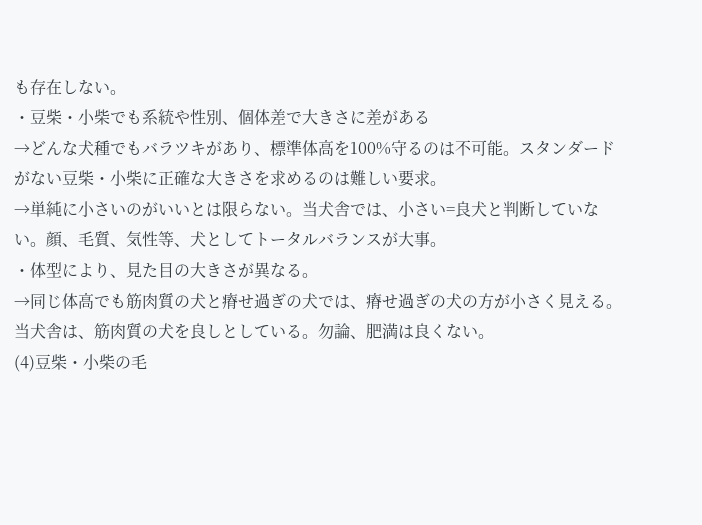も存在しない。
・豆柴・小柴でも系統や性別、個体差で大きさに差がある
→どんな犬種でもバラツキがあり、標準体高を100%守るのは不可能。スタンダードがない豆柴・小柴に正確な大きさを求めるのは難しい要求。
→単純に小さいのがいいとは限らない。当犬舎では、小さい=良犬と判断していない。顔、毛質、気性等、犬としてトータルバランスが大事。
・体型により、見た目の大きさが異なる。
→同じ体高でも筋肉質の犬と瘠せ過ぎの犬では、瘠せ過ぎの犬の方が小さく見える。当犬舎は、筋肉質の犬を良しとしている。勿論、肥満は良くない。
(4)豆柴・小柴の毛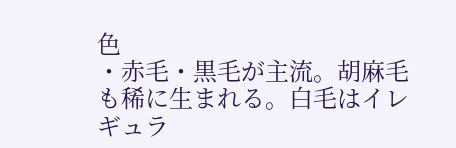色
・赤毛・黒毛が主流。胡麻毛も稀に生まれる。白毛はイレギュラ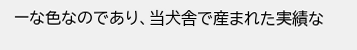ーな色なのであり、当犬舎で産まれた実績な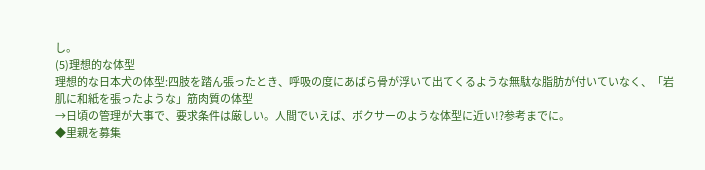し。
(5)理想的な体型
理想的な日本犬の体型:四肢を踏ん張ったとき、呼吸の度にあばら骨が浮いて出てくるような無駄な脂肪が付いていなく、「岩肌に和紙を張ったような」筋肉質の体型
→日頃の管理が大事で、要求条件は厳しい。人間でいえば、ボクサーのような体型に近い!?参考までに。
◆里親を募集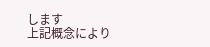します
上記概念により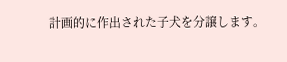計画的に作出された子犬を分譲します。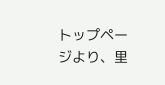トップページより、里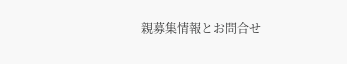親募集情報とお問合せ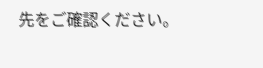先をご確認ください。